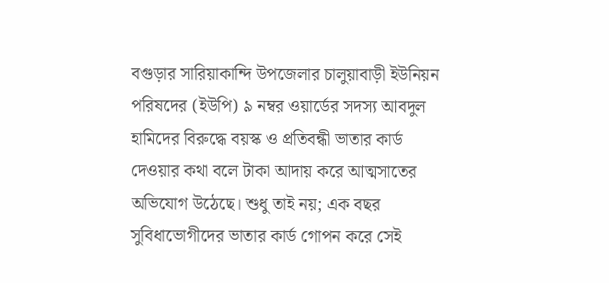বগুড়ার সারিয়াকান্দি উপজেলার চালুয়াবাড়ী ইউনিয়ন পরিষদের (ইউপি) ৯ নম্বর ওয়ার্ডের সদস্য আবদুল হামিদের বিরুদ্ধে বয়স্ক ও প্রতিবন্ধী ভাতার কার্ড দেওয়ার কথা বলে টাকা আদায় করে আত্মসাতের অভিযোগ উঠেছে। শুধু তাই নয়; এক বছর সুবিধাভোগীদের ভাতার কার্ড গোপন করে সেই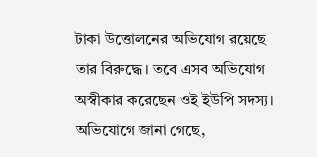টাকা উত্তোলনের অভিযোগ রয়েছে তার বিরুদ্ধে। তবে এসব অভিযোগ অস্বীকার করেছেন ওই ইউপি সদস্য।
অভিযোগে জানা গেছে,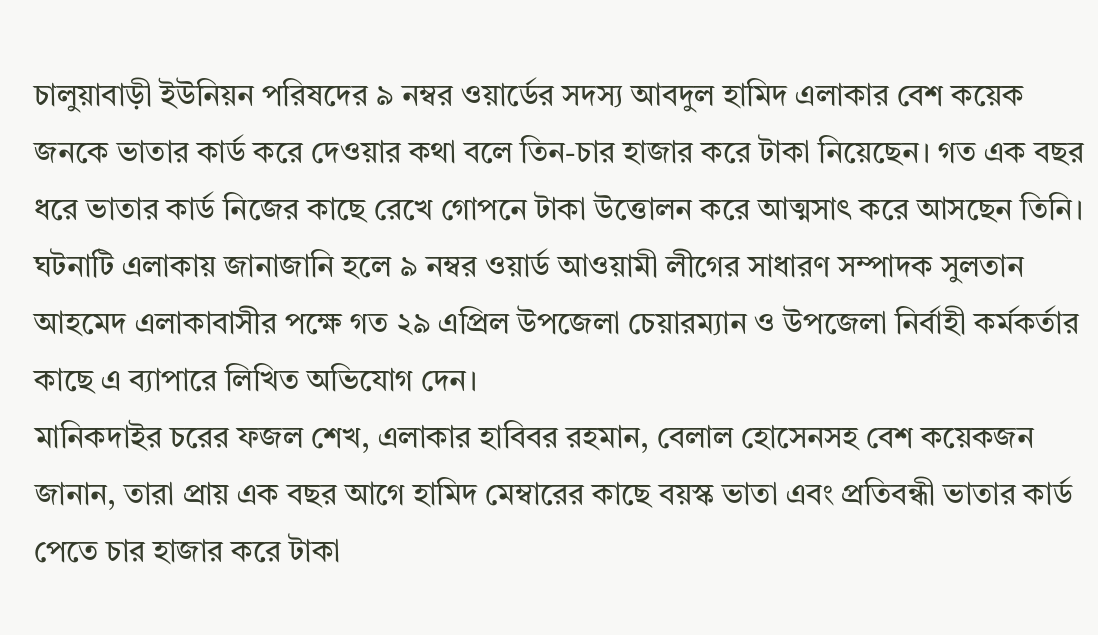চালুয়াবাড়ী ইউনিয়ন পরিষদের ৯ নম্বর ওয়ার্ডের সদস্য আবদুল হামিদ এলাকার বেশ কয়েক জনকে ভাতার কার্ড করে দেওয়ার কথা বলে তিন-চার হাজার করে টাকা নিয়েছেন। গত এক বছর ধরে ভাতার কার্ড নিজের কাছে রেখে গোপনে টাকা উত্তোলন করে আত্মসাৎ করে আসছেন তিনি। ঘটনাটি এলাকায় জানাজানি হলে ৯ নম্বর ওয়ার্ড আওয়ামী লীগের সাধারণ সম্পাদক সুলতান আহমেদ এলাকাবাসীর পক্ষে গত ২৯ এপ্রিল উপজেলা চেয়ারম্যান ও উপজেলা নির্বাহী কর্মকর্তার কাছে এ ব্যাপারে লিখিত অভিযোগ দেন।
মানিকদাইর চরের ফজল শেখ, এলাকার হাবিবর রহমান, বেলাল হোসেনসহ বেশ কয়েকজন জানান, তারা প্রায় এক বছর আগে হামিদ মেম্বারের কাছে বয়স্ক ভাতা এবং প্রতিবন্ধী ভাতার কার্ড পেতে চার হাজার করে টাকা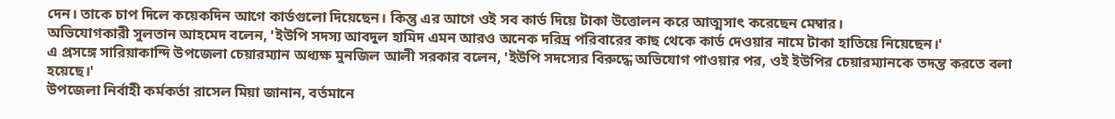দেন। তাকে চাপ দিলে কয়েকদিন আগে কার্ডগুলো দিয়েছেন। কিন্তু এর আগে ওই সব কার্ড দিয়ে টাকা উত্তোলন করে আত্মসাৎ করেছেন মেম্বার।
অভিযোগকারী সুলতান আহমেদ বলেন, 'ইউপি সদস্য আবদুল হামিদ এমন আরও অনেক দরিদ্র পরিবারের কাছ থেকে কার্ড দেওয়ার নামে টাকা হাতিয়ে নিয়েছেন।'
এ প্রসঙ্গে সারিয়াকান্দি উপজেলা চেয়ারম্যান অধ্যক্ষ মুনজিল আলী সরকার বলেন, 'ইউপি সদস্যের বিরুদ্ধে অভিযোগ পাওয়ার পর, ওই ইউপির চেয়ারম্যানকে তদন্ত করতে বলা হয়েছে।'
উপজেলা নির্বাহী কর্মকর্তা রাসেল মিয়া জানান, বর্তমানে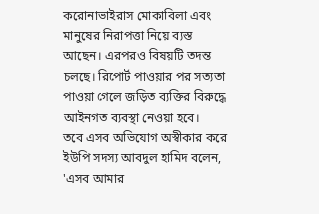করোনাভাইরাস মোকাবিলা এবং মানুষের নিরাপত্তা নিয়ে ব্যস্ত আছেন। এরপরও বিষয়টি তদন্ত চলছে। রিপোর্ট পাওয়ার পর সত্যতা পাওয়া গেলে জড়িত ব্যক্তির বিরুদ্ধে আইনগত ব্যবস্থা নেওয়া হবে।
তবে এসব অভিযোগ অস্বীকার করে ইউপি সদস্য আবদুল হামিদ বলেন, 'এসব আমার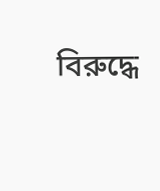বিরুদ্ধে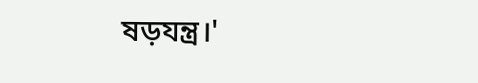ষড়যন্ত্র।'